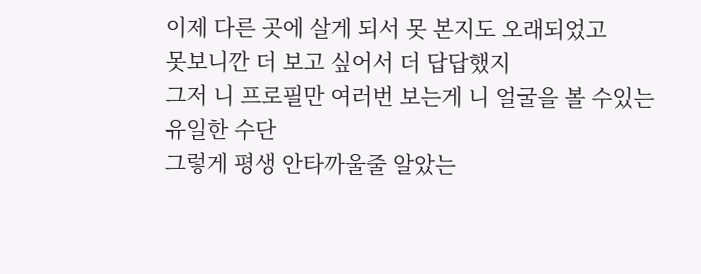이제 다른 곳에 살게 되서 못 본지도 오래되었고
못보니깐 더 보고 싶어서 더 답답했지
그저 니 프로필만 여러번 보는게 니 얼굴을 볼 수있는 유일한 수단
그렇게 평생 안타까울줄 알았는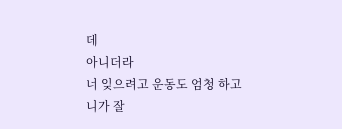데
아니더라
너 잊으려고 운동도 엄청 하고
니가 잘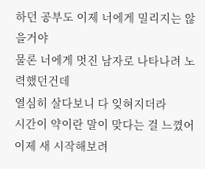하던 공부도 이제 너에게 밀리지는 않을거야
물론 너에게 멋진 남자로 나타나려 노력했던건데
열심히 살다보니 다 잊혀지더라
시간이 약이란 말이 맞다는 걸 느꼈어
이제 새 시작해보려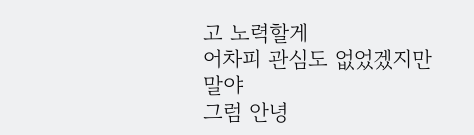고 노력할게
어차피 관심도 없었겠지만 말야
그럼 안녕